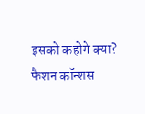इसको कहोगे क्या? फैशन कॉन्शस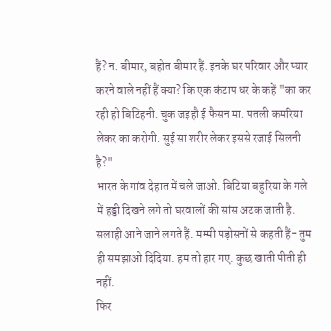हैं? न. बीमार, बहोत बीमार हैं. इनके घर परिवार और प्यार करने वाले नहीं हैं क्या? कि एक कंटाप धर के कहें "का कर रही हो बिटिहनी. चुक जइहौ ई फैसन मा. पतली कमरिया लेकर का करोगी. सुई सा शरीर लेकर इससे रजाई सिलनी है?"
भारत के गांव देहात में चले जाओ. बिटिया बहुरिया के गले में हड्डी दिखने लगे तो घरवालों की सांस अटक जाती है. सलाही आने जाने लगते हैं. मम्मी पड़ोसनों से कहती हैं- तुम ही समझाओ दिदिया. हम तो हार गए. कुछ खाती पीती ही नहीं.
फिर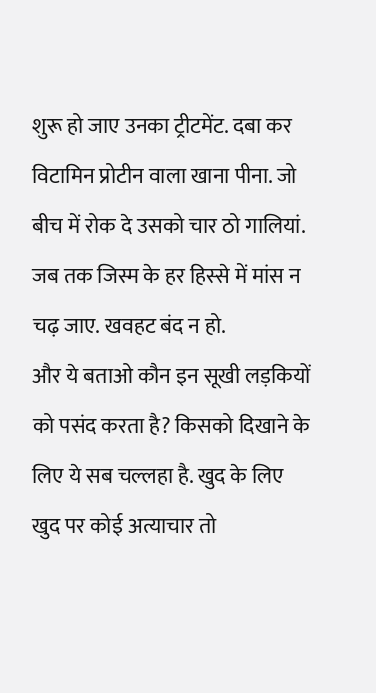शुरू हो जाए उनका ट्रीटमेंट. दबा कर विटामिन प्रोटीन वाला खाना पीना. जो बीच में रोक दे उसको चार ठो गालियां. जब तक जिस्म के हर हिस्से में मांस न चढ़ जाए. खवहट बंद न हो.
और ये बताओ कौन इन सूखी लड़कियों को पसंद करता है? किसको दिखाने के लिए ये सब चल्लहा है. खुद के लिए खुद पर कोई अत्याचार तो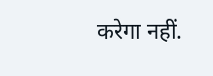करेगा नहीं.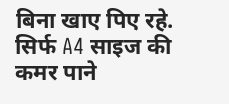बिना खाए पिए रहे. सिर्फ A4 साइज की कमर पाने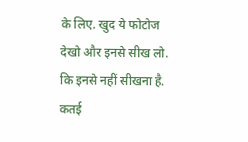के लिए. खुद ये फोटोज देखो और इनसे सीख लो. कि इनसे नहीं सीखना है. कतई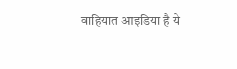वाहियात आइडिया है ये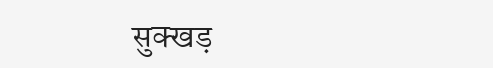सुक्खड़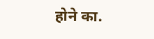होने का.